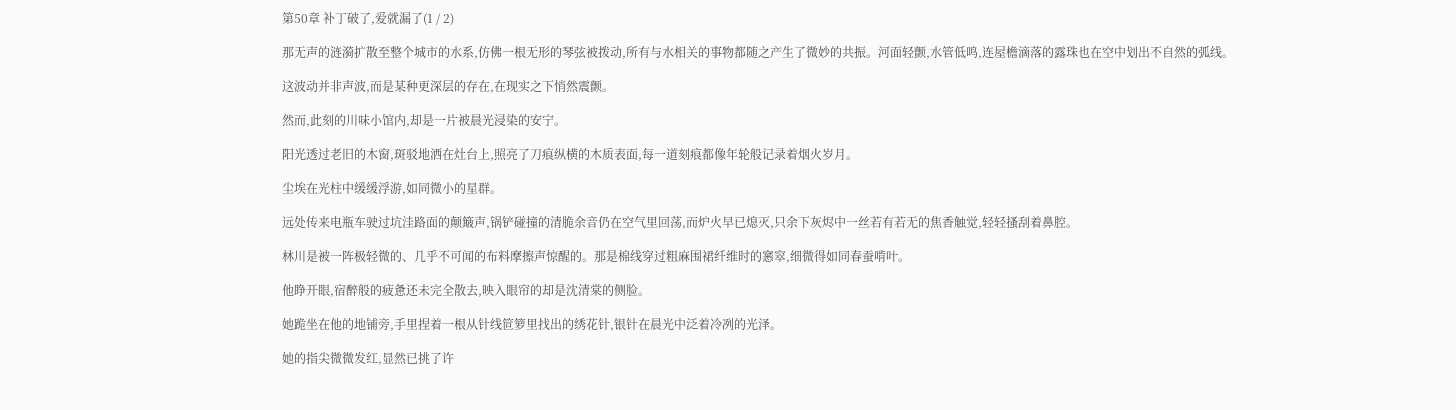第50章 补丁破了,爱就漏了(1 / 2)

那无声的涟漪扩散至整个城市的水系,仿佛一根无形的琴弦被拨动,所有与水相关的事物都随之产生了微妙的共振。河面轻颤,水管低鸣,连屋檐滴落的露珠也在空中划出不自然的弧线。

这波动并非声波,而是某种更深层的存在,在现实之下悄然震颤。

然而,此刻的川味小馆内,却是一片被晨光浸染的安宁。

阳光透过老旧的木窗,斑驳地洒在灶台上,照亮了刀痕纵横的木质表面,每一道刻痕都像年轮般记录着烟火岁月。

尘埃在光柱中缓缓浮游,如同微小的星群。

远处传来电瓶车驶过坑洼路面的颠簸声,锅铲碰撞的清脆余音仍在空气里回荡,而炉火早已熄灭,只余下灰烬中一丝若有若无的焦香触觉,轻轻搔刮着鼻腔。

林川是被一阵极轻微的、几乎不可闻的布料摩擦声惊醒的。那是棉线穿过粗麻围裙纤维时的窸窣,细微得如同春蚕啃叶。

他睁开眼,宿醉般的疲惫还未完全散去,映入眼帘的却是沈清棠的侧脸。

她跪坐在他的地铺旁,手里捏着一根从针线笸箩里找出的绣花针,银针在晨光中泛着冷冽的光泽。

她的指尖微微发红,显然已挑了许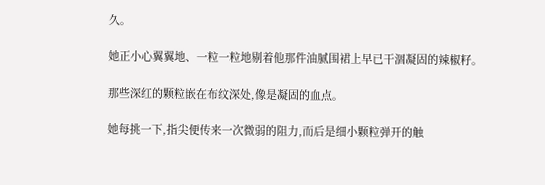久。

她正小心翼翼地、一粒一粒地剔着他那件油腻围裙上早已干涸凝固的辣椒籽。

那些深红的颗粒嵌在布纹深处,像是凝固的血点。

她每挑一下,指尖便传来一次微弱的阻力,而后是细小颗粒弹开的触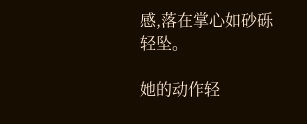感,落在掌心如砂砾轻坠。

她的动作轻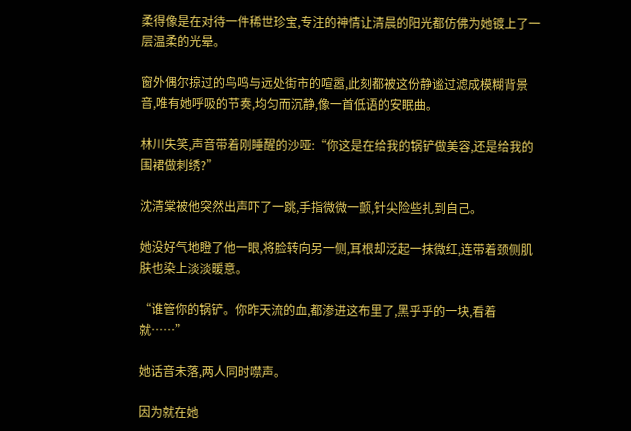柔得像是在对待一件稀世珍宝,专注的神情让清晨的阳光都仿佛为她镀上了一层温柔的光晕。

窗外偶尔掠过的鸟鸣与远处街市的喧嚣,此刻都被这份静谧过滤成模糊背景音,唯有她呼吸的节奏,均匀而沉静,像一首低语的安眠曲。

林川失笑,声音带着刚睡醒的沙哑:“你这是在给我的锅铲做美容,还是给我的围裙做刺绣?”

沈清棠被他突然出声吓了一跳,手指微微一颤,针尖险些扎到自己。

她没好气地瞪了他一眼,将脸转向另一侧,耳根却泛起一抹微红,连带着颈侧肌肤也染上淡淡暖意。

“谁管你的锅铲。你昨天流的血,都渗进这布里了,黑乎乎的一块,看着就……”

她话音未落,两人同时噤声。

因为就在她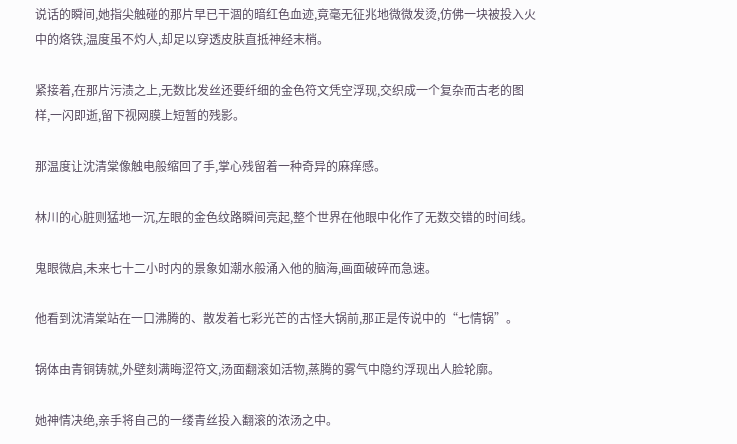说话的瞬间,她指尖触碰的那片早已干涸的暗红色血迹,竟毫无征兆地微微发烫,仿佛一块被投入火中的烙铁,温度虽不灼人,却足以穿透皮肤直抵神经末梢。

紧接着,在那片污渍之上,无数比发丝还要纤细的金色符文凭空浮现,交织成一个复杂而古老的图样,一闪即逝,留下视网膜上短暂的残影。

那温度让沈清棠像触电般缩回了手,掌心残留着一种奇异的麻痒感。

林川的心脏则猛地一沉,左眼的金色纹路瞬间亮起,整个世界在他眼中化作了无数交错的时间线。

鬼眼微启,未来七十二小时内的景象如潮水般涌入他的脑海,画面破碎而急速。

他看到沈清棠站在一口沸腾的、散发着七彩光芒的古怪大锅前,那正是传说中的“七情锅”。

锅体由青铜铸就,外壁刻满晦涩符文,汤面翻滚如活物,蒸腾的雾气中隐约浮现出人脸轮廓。

她神情决绝,亲手将自己的一缕青丝投入翻滚的浓汤之中。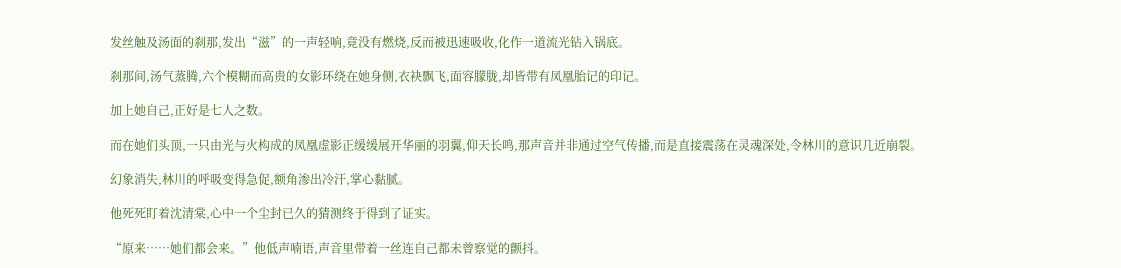发丝触及汤面的刹那,发出“滋”的一声轻响,竟没有燃烧,反而被迅速吸收,化作一道流光钻入锅底。

刹那间,汤气蒸腾,六个模糊而高贵的女影环绕在她身侧,衣袂飘飞,面容朦胧,却皆带有凤凰胎记的印记。

加上她自己,正好是七人之数。

而在她们头顶,一只由光与火构成的凤凰虚影正缓缓展开华丽的羽翼,仰天长鸣,那声音并非通过空气传播,而是直接震荡在灵魂深处,令林川的意识几近崩裂。

幻象消失,林川的呼吸变得急促,额角渗出冷汗,掌心黏腻。

他死死盯着沈清棠,心中一个尘封已久的猜测终于得到了证实。

“原来……她们都会来。”他低声喃语,声音里带着一丝连自己都未曾察觉的颤抖。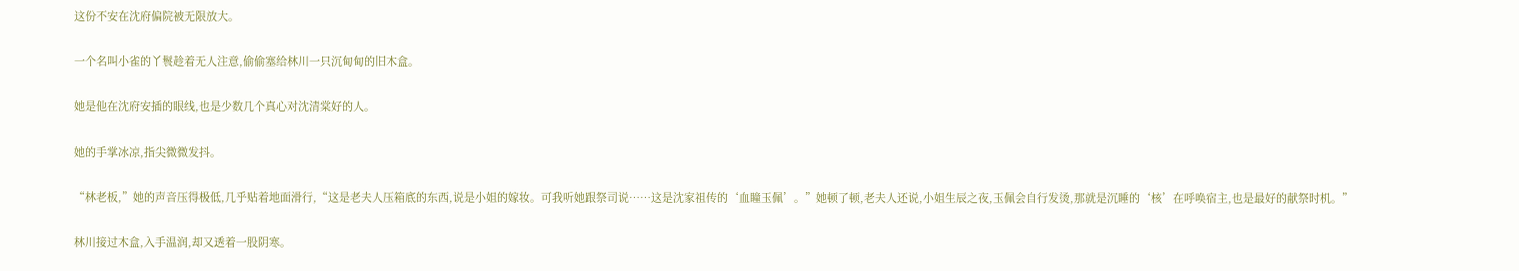这份不安在沈府偏院被无限放大。

一个名叫小雀的丫鬟趁着无人注意,偷偷塞给林川一只沉甸甸的旧木盒。

她是他在沈府安插的眼线,也是少数几个真心对沈清棠好的人。

她的手掌冰凉,指尖微微发抖。

“林老板,”她的声音压得极低,几乎贴着地面滑行,“这是老夫人压箱底的东西,说是小姐的嫁妆。可我听她跟祭司说……这是沈家祖传的‘血瞳玉佩’。”她顿了顿,老夫人还说,小姐生辰之夜,玉佩会自行发烫,那就是沉睡的‘核’在呼唤宿主,也是最好的献祭时机。”

林川接过木盒,入手温润,却又透着一股阴寒。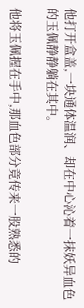他打开盒盖,一块通体温润、却在中心沁着一抹妖异血色的玉佩静静躺在其中。

他将玉佩握在手中,那血色部分竟传来一股熟悉的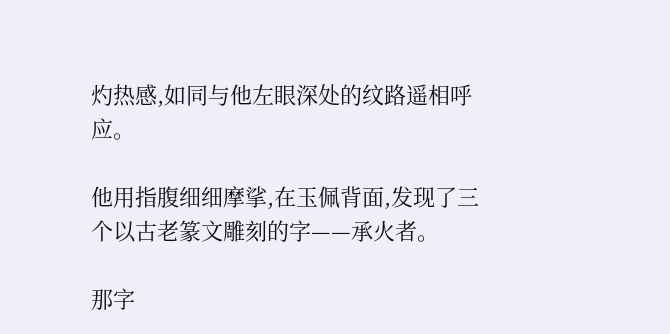灼热感,如同与他左眼深处的纹路遥相呼应。

他用指腹细细摩挲,在玉佩背面,发现了三个以古老篆文雕刻的字——承火者。

那字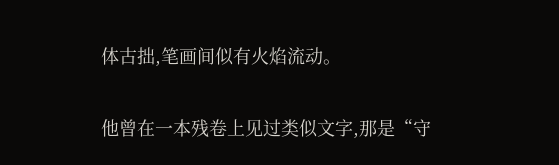体古拙,笔画间似有火焰流动。

他曾在一本残卷上见过类似文字,那是“守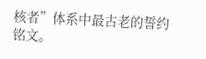核者”体系中最古老的誓约铭文。